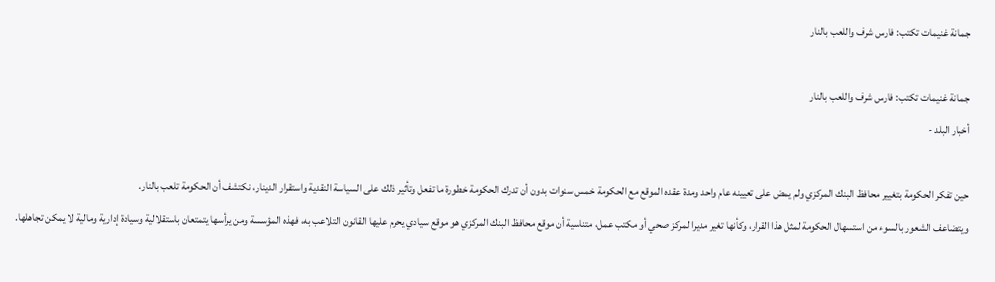جمانة غنيمات تكتب: فارس شرف واللعب بالنار

جمانة غنيمات تكتب: فارس شرف واللعب بالنار
أخبار البلد -

حين تفكر الحكومة بتغيير محافظ البنك المركزي ولم يمض على تعيينه عام واحد ومدة عقده الموقع مع الحكومة خمس سنوات بدون أن تدرك الحكومة خطورة ما تفعل وتأثير ذلك على السياسة النقدية واستقرار الدينار، نكتشف أن الحكومة تلعب بالنار.
ويتضاعف الشعور بالسوء من استسهال الحكومة لمثل هذا القرار، وكأنها تغير مديرا لمركز صحي أو مكتب عمل، متناسية أن موقع محافظ البنك المركزي هو موقع سيادي يحرم عليها القانون التلاعب به، فهذه المؤسسة ومن يرأسها يتمتعان باستقلالية وسيادة إدارية ومالية لا يمكن تجاهلها.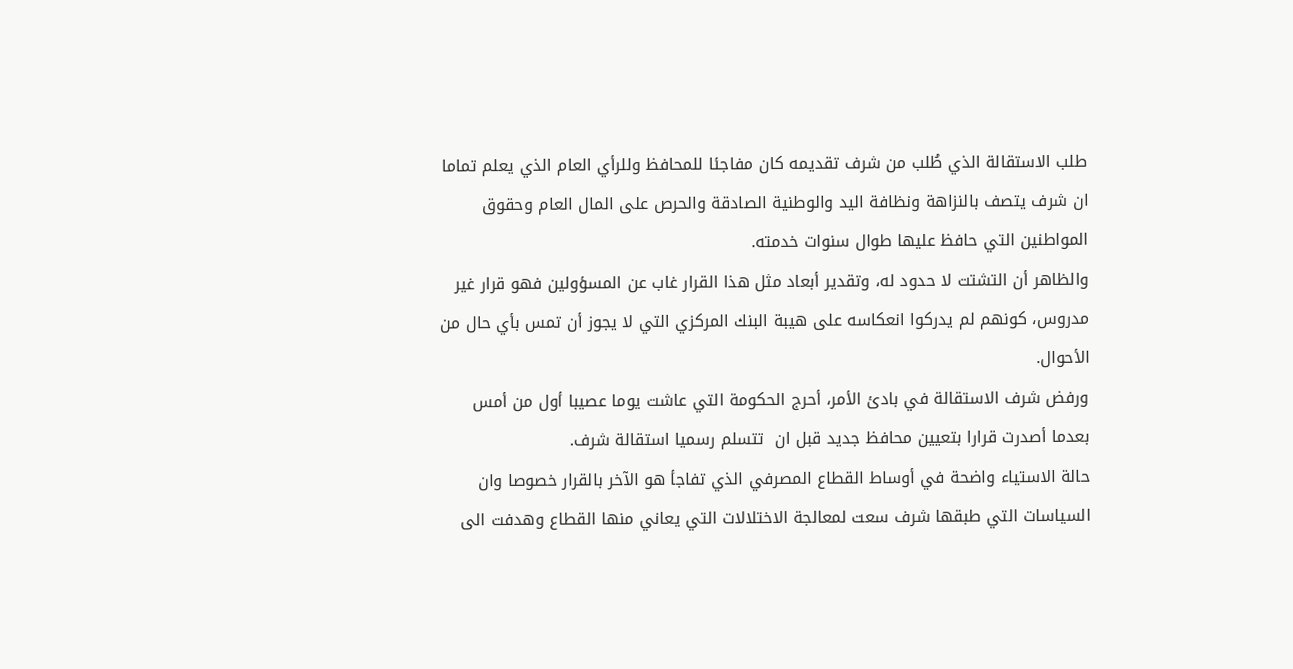طلب الاستقالة الذي طُلب من شرف تقديمه كان مفاجئا للمحافظ وللرأي العام الذي يعلم تماما ان شرف يتصف بالنزاهة ونظافة اليد والوطنية الصادقة والحرص على المال العام وحقوق المواطنين التي حافظ عليها طوال سنوات خدمته.
والظاهر أن التشتت لا حدود له، وتقدير أبعاد مثل هذا القرار غاب عن المسؤولين فهو قرار غير مدروس، كونهم لم يدركوا انعكاسه على هيبة البنك المركزي التي لا يجوز أن تمس بأي حال من الأحوال.
ورفض شرف الاستقالة في بادئ الأمر، أحرج الحكومة التي عاشت يوما عصيبا أول من أمس بعدما أصدرت قرارا بتعيين محافظ جديد قبل ان  تتسلم رسميا استقالة شرف.
حالة الاستياء واضحة في أوساط القطاع المصرفي الذي تفاجأ هو الآخر بالقرار خصوصا وان السياسات التي طبقها شرف سعت لمعالجة الاختلالات التي يعاني منها القطاع وهدفت الى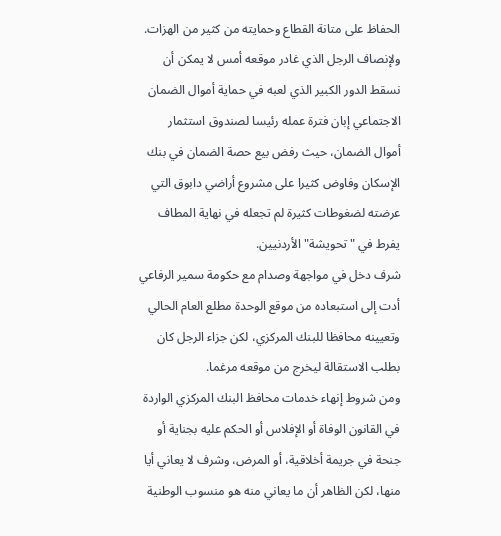الحفاظ على متانة القطاع وحمايته من كثير من الهزات.
ولإنصاف الرجل الذي غادر موقعه أمس لا يمكن أن نسقط الدور الكبير الذي لعبه في حماية أموال الضمان الاجتماعي إبان فترة عمله رئيسا لصندوق استثمار أموال الضمان، حيث رفض بيع حصة الضمان في بنك الإسكان وفاوض كثيرا على مشروع أراضي دابوق التي عرضته لضغوطات كثيرة لم تجعله في نهاية المطاف يفرط في "تحويشة" الأردنيين.
شرف دخل في مواجهة وصدام مع حكومة سمير الرفاعي أدت إلى استبعاده من موقع الوحدة مطلع العام الحالي وتعيينه محافظا للبنك المركزي، لكن جزاء الرجل كان بطلب الاستقالة ليخرج من موقعه مرغما.
ومن شروط إنهاء خدمات محافظ البنك المركزي الواردة في القانون الوفاة أو الإفلاس أو الحكم عليه بجناية أو جنحة في جريمة أخلاقية، أو المرض، وشرف لا يعاني أيا منها، لكن الظاهر أن ما يعاني منه هو منسوب الوطنية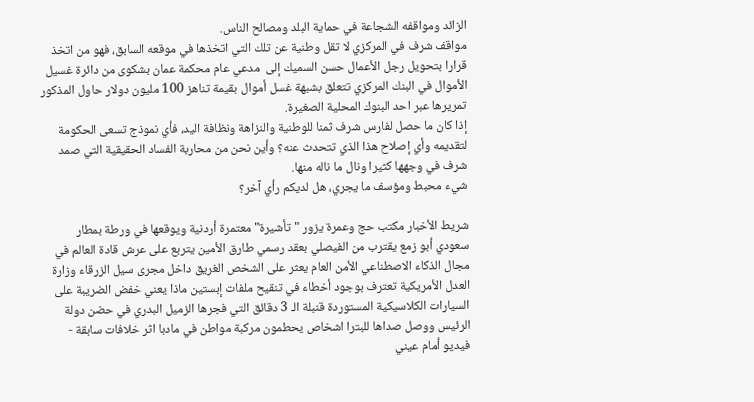الزائد ومواقفه الشجاعة في حماية البلد ومصالح الناس.
مواقف شرف في المركزي لا تقل وطنية عن تلك التي اتخذها في موقعه السابق، فهو من اتخذ قرارا بتحويل رجل الأعمال حسن السميك إلى  مدعي عام محكمة عمان بشكوى من دائرة غسيل الأموال في البنك المركزي تتعلق بشبهة غسل أموال بقيمة تناهز 100 مليون دولار حاول المذكور تمريرها عبر احد البنوك المحلية الصغيرة.
إذا كان ما حصل لفارس شرف ثمنا للوطنية والنزاهة ونظافة اليد، فأي نموذج تسعى الحكومة لتقديمه وأي إصلاح هذا الذي تتحدث عنه؟ وأين نحن من محاربة الفساد الحقيقية التي صمد شرف في وجهها كثيرا ونال ما ناله منها.
شيء محبط ومؤسف ما يجري، هل لديكم رأي آخر؟

شريط الأخبار مكتب حج وعمرة يزور "تأشيرة" معتمرة أردنية ويوقعها في ورطة بمطار سعودي أبو زمع يقترب من الفيصلي بعقد رسمي طارق الأمين يتربع على عرش قادة العالم في مجال الذكاء الاصطناعي الأمن العام يعثر على الشخص الغريق داخل مجرى سيل الزرقاء وزارة العدل الأمريكية تعترف بوجود أخطاء في تنقيح ملفات إبستين ماذا يعني خفض الضريبة على السيارات الكلاسيكية المستوردة قنبلة الـ 3 دقائق التي فجرها الزميل البدري في حضن دولة الرئيس ووصل صداها للبترا اشخاص يحطمون مركبة مواطن في مادبا اثر خلافات سابقة - فيديو أمام عيني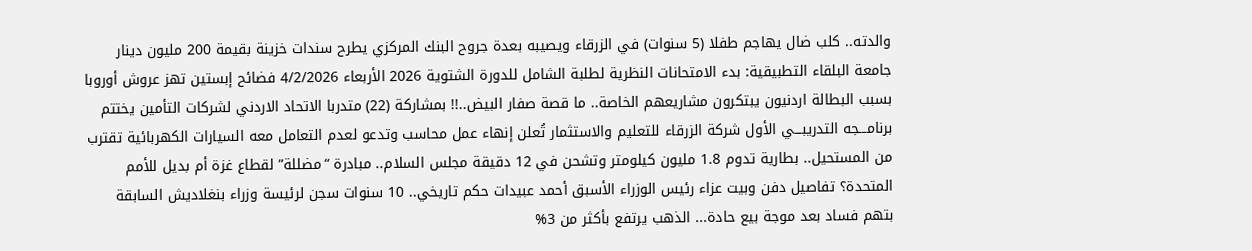والدته.. كلب ضال يهاجم طفلا (5 سنوات) في الزرقاء ويصيبه بعدة جروح البنك المركزي يطرح سندات خزينة بقيمة 200 مليون دينار جامعة البلقاء التطبيقية: بدء الامتحانات النظرية لطلبة الشامل للدورة الشتوية 2026 الأربعاء 4/2/2026 فضائح إبستين تهز عروش أوروبا بسبب البطالة اردنيون يبتكرون مشاريعهم الخاصة.. ما قصة صفار البيض..!! بمشاركة (22) متدربا الاتحاد الاردني لشركات التأمين يختتم برنامـــجه التدريبـــي الأول شركة الزرقاء للتعليم والاستثمار تُعلن إنهاء عمل محاسب وتدعو لعدم التعامل معه السيارات الكهربائية تقترب من المستحيل.. بطارية تدوم 1.8 مليون كيلومتر وتشحن في 12 دقيقة مجلس السلام.. مبادرة “مضللة” لقطاع غزة أم بديل للأمم المتحدة؟ تفاصيل دفن وبيت عزاء رئيس الوزراء الأسبق أحمد عبيدات حكم تاريخي.. 10 سنوات سجن لرئيسة وزراء بنغلاديش السابقة بتهم فساد بعد موجة بيع حادة... الذهب يرتفع بأكثر من 3%